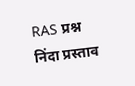RAS प्रश्न
निंदा प्रस्ताव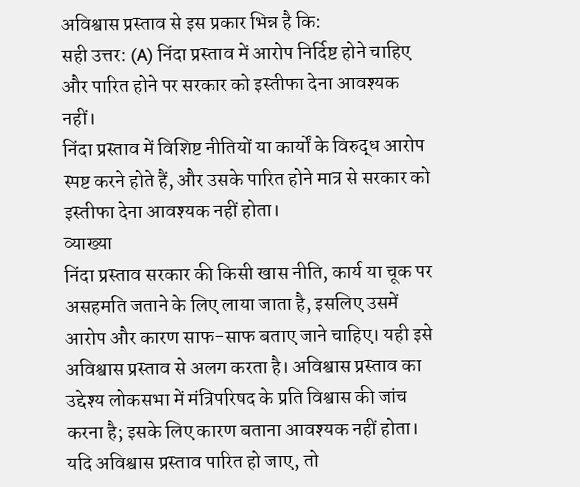अविश्वास प्रस्ताव से इस प्रकार भिन्न है कि:
सही उत्तर: (A) निंदा प्रस्ताव में आरोप निर्दिष्ट होने चाहिए और पारित होने पर सरकार को इस्तीफा देना आवश्यक नहीं।
निंदा प्रस्ताव में विशिष्ट नीतियों या कार्यों के विरुद्ध आरोप स्पष्ट करने होते हैं, और उसके पारित होने मात्र से सरकार को इस्तीफा देना आवश्यक नहीं होता।
व्याख्या
निंदा प्रस्ताव सरकार की किसी खास नीति, कार्य या चूक पर असहमति जताने के लिए लाया जाता है, इसलिए उसमें आरोप और कारण साफ-साफ बताए जाने चाहिए। यही इसे अविश्वास प्रस्ताव से अलग करता है। अविश्वास प्रस्ताव का उद्देश्य लोकसभा में मंत्रिपरिषद के प्रति विश्वास की जांच करना है; इसके लिए कारण बताना आवश्यक नहीं होता। यदि अविश्वास प्रस्ताव पारित हो जाए, तो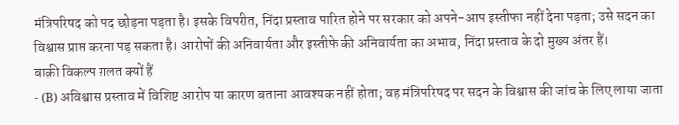मंत्रिपरिषद को पद छोड़ना पड़ता है। इसके विपरीत, निंदा प्रस्ताव पारित होने पर सरकार को अपने-आप इस्तीफा नहीं देना पड़ता; उसे सदन का विश्वास प्राप्त करना पड़ सकता है। आरोपों की अनिवार्यता और इस्तीफे की अनिवार्यता का अभाव, निंदा प्रस्ताव के दो मुख्य अंतर हैं।
बाक़ी विकल्प ग़लत क्यों हैं
- (B) अविश्वास प्रस्ताव में विशिष्ट आरोप या कारण बताना आवश्यक नहीं होता; वह मंत्रिपरिषद पर सदन के विश्वास की जांच के लिए लाया जाता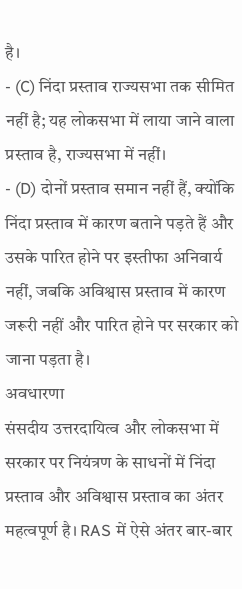है।
- (C) निंदा प्रस्ताव राज्यसभा तक सीमित नहीं है; यह लोकसभा में लाया जाने वाला प्रस्ताव है, राज्यसभा में नहीं।
- (D) दोनों प्रस्ताव समान नहीं हैं, क्योंकि निंदा प्रस्ताव में कारण बताने पड़ते हैं और उसके पारित होने पर इस्तीफा अनिवार्य नहीं, जबकि अविश्वास प्रस्ताव में कारण जरूरी नहीं और पारित होने पर सरकार को जाना पड़ता है।
अवधारणा
संसदीय उत्तरदायित्व और लोकसभा में सरकार पर नियंत्रण के साधनों में निंदा प्रस्ताव और अविश्वास प्रस्ताव का अंतर महत्वपूर्ण है। RAS में ऐसे अंतर बार-बार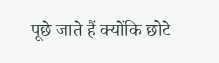पूछे जाते हैं क्योंकि छोटे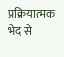प्रक्रियात्मक भेद से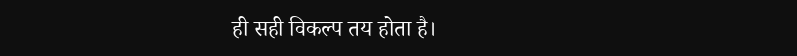ही सही विकल्प तय होता है।